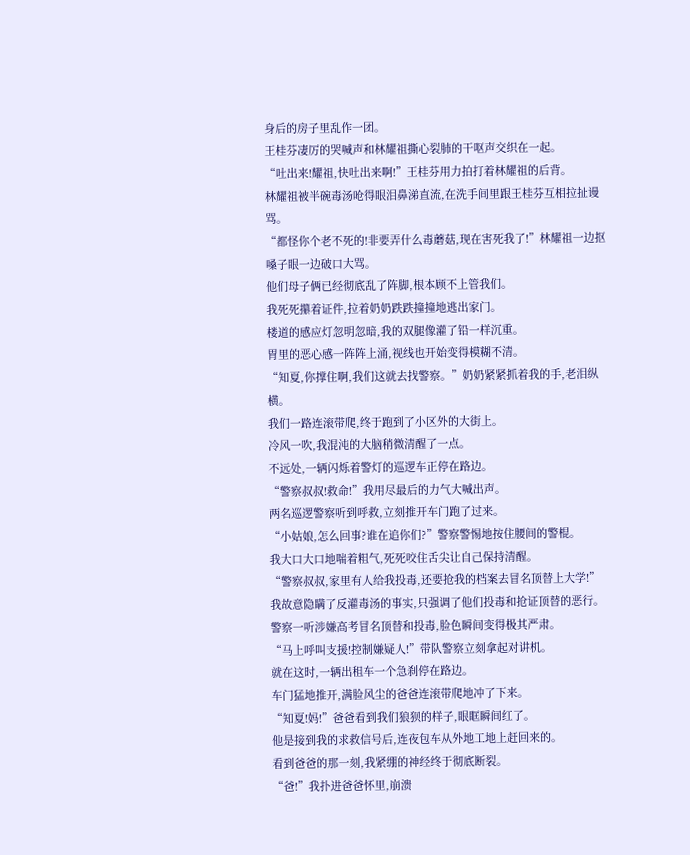身后的房子里乱作一团。
王桂芬凄厉的哭喊声和林耀祖撕心裂肺的干呕声交织在一起。
“吐出来!耀祖,快吐出来啊!”王桂芬用力拍打着林耀祖的后背。
林耀祖被半碗毒汤呛得眼泪鼻涕直流,在洗手间里跟王桂芬互相拉扯谩骂。
“都怪你个老不死的!非要弄什么毒蘑菇,现在害死我了!”林耀祖一边抠嗓子眼一边破口大骂。
他们母子俩已经彻底乱了阵脚,根本顾不上管我们。
我死死攥着证件,拉着奶奶跌跌撞撞地逃出家门。
楼道的感应灯忽明忽暗,我的双腿像灌了铅一样沉重。
胃里的恶心感一阵阵上涌,视线也开始变得模糊不清。
“知夏,你撑住啊,我们这就去找警察。”奶奶紧紧抓着我的手,老泪纵横。
我们一路连滚带爬,终于跑到了小区外的大街上。
冷风一吹,我混沌的大脑稍微清醒了一点。
不远处,一辆闪烁着警灯的巡逻车正停在路边。
“警察叔叔!救命!”我用尽最后的力气大喊出声。
两名巡逻警察听到呼救,立刻推开车门跑了过来。
“小姑娘,怎么回事?谁在追你们?”警察警惕地按住腰间的警棍。
我大口大口地喘着粗气,死死咬住舌尖让自己保持清醒。
“警察叔叔,家里有人给我投毒,还要抢我的档案去冒名顶替上大学!”
我故意隐瞒了反灌毒汤的事实,只强调了他们投毒和抢证顶替的恶行。
警察一听涉嫌高考冒名顶替和投毒,脸色瞬间变得极其严肃。
“马上呼叫支援!控制嫌疑人!”带队警察立刻拿起对讲机。
就在这时,一辆出租车一个急刹停在路边。
车门猛地推开,满脸风尘的爸爸连滚带爬地冲了下来。
“知夏!妈!”爸爸看到我们狼狈的样子,眼眶瞬间红了。
他是接到我的求救信号后,连夜包车从外地工地上赶回来的。
看到爸爸的那一刻,我紧绷的神经终于彻底断裂。
“爸!”我扑进爸爸怀里,崩溃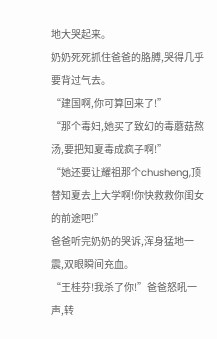地大哭起来。
奶奶死死抓住爸爸的胳膊,哭得几乎要背过气去。
“建国啊,你可算回来了!”
“那个毒妇,她买了致幻的毒蘑菇熬汤,要把知夏毒成疯子啊!”
“她还要让耀祖那个chusheng,顶替知夏去上大学啊!你快救救你闺女的前途吧!”
爸爸听完奶奶的哭诉,浑身猛地一震,双眼瞬间充血。
“王桂芬!我杀了你!”爸爸怒吼一声,转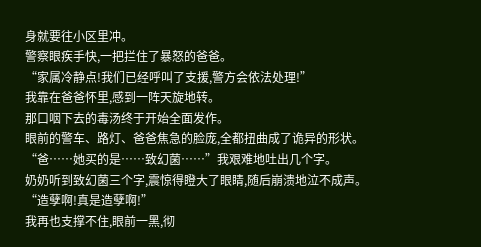身就要往小区里冲。
警察眼疾手快,一把拦住了暴怒的爸爸。
“家属冷静点!我们已经呼叫了支援,警方会依法处理!”
我靠在爸爸怀里,感到一阵天旋地转。
那口咽下去的毒汤终于开始全面发作。
眼前的警车、路灯、爸爸焦急的脸庞,全都扭曲成了诡异的形状。
“爸……她买的是……致幻菌……”我艰难地吐出几个字。
奶奶听到致幻菌三个字,震惊得瞪大了眼睛,随后崩溃地泣不成声。
“造孽啊!真是造孽啊!”
我再也支撑不住,眼前一黑,彻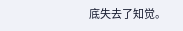底失去了知觉。